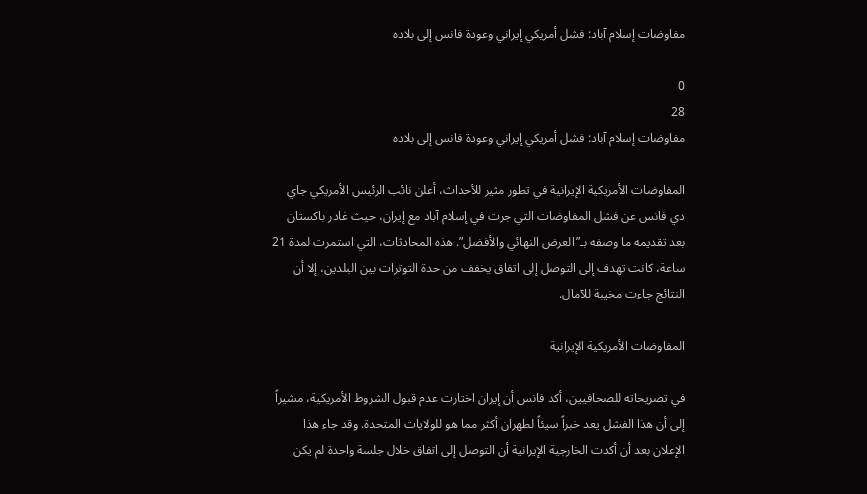مفاوضات إسلام آباد: فشل أمريكي إيراني وعودة فانس إلى بلاده

0
28
مفاوضات إسلام آباد: فشل أمريكي إيراني وعودة فانس إلى بلاده

المفاوضات الأمريكية الإيرانية في تطور مثير للأحداث، أعلن نائب الرئيس الأمريكي جاي دي فانس عن فشل المفاوضات التي جرت في إسلام آباد مع إيران، حيث غادر باكستان بعد تقديمه ما وصفه بـ”العرض النهائي والأفضل”. هذه المحادثات، التي استمرت لمدة 21 ساعة، كانت تهدف إلى التوصل إلى اتفاق يخفف من حدة التوترات بين البلدين، إلا أن النتائج جاءت مخيبة للآمال.

المفاوضات الأمريكية الإيرانية

في تصريحاته للصحافيين، أكد فانس أن إيران اختارت عدم قبول الشروط الأمريكية، مشيراً إلى أن هذا الفشل يعد خبراً سيئاً لطهران أكثر مما هو للولايات المتحدة. وقد جاء هذا الإعلان بعد أن أكدت الخارجية الإيرانية أن التوصل إلى اتفاق خلال جلسة واحدة لم يكن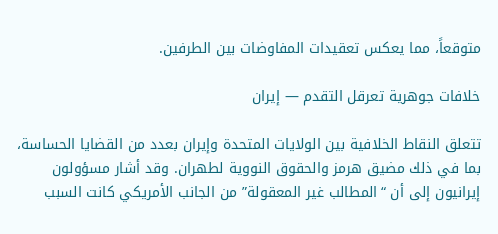متوقعاً، مما يعكس تعقيدات المفاوضات بين الطرفين.

خلافات جوهرية تعرقل التقدم — إيران

تتعلق النقاط الخلافية بين الولايات المتحدة وإيران بعدد من القضايا الحساسة، بما في ذلك مضيق هرمز والحقوق النووية لطهران. وقد أشار مسؤولون إيرانيون إلى أن “المطالب غير المعقولة” من الجانب الأمريكي كانت السبب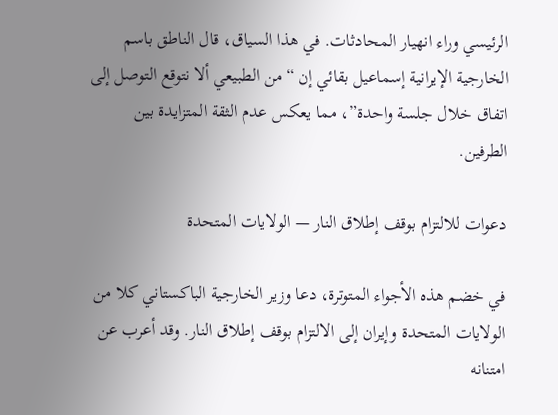الرئيسي وراء انهيار المحادثات. في هذا السياق، قال الناطق باسم الخارجية الإيرانية إسماعيل بقائي إن “من الطبيعي ألا نتوقع التوصل إلى اتفاق خلال جلسة واحدة”، مما يعكس عدم الثقة المتزايدة بين الطرفين.

دعوات للالتزام بوقف إطلاق النار — الولايات المتحدة

في خضم هذه الأجواء المتوترة، دعا وزير الخارجية الباكستاني كلا من الولايات المتحدة وإيران إلى الالتزام بوقف إطلاق النار. وقد أعرب عن امتنانه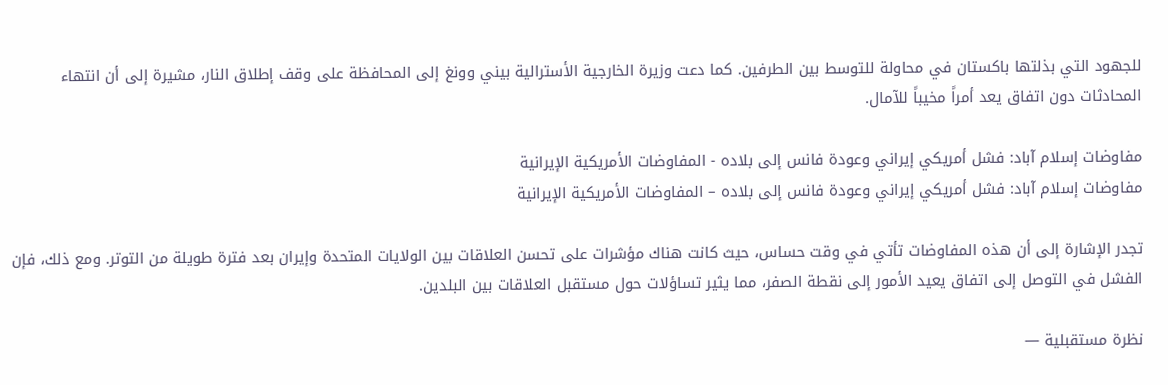للجهود التي بذلتها باكستان في محاولة للتوسط بين الطرفين. كما دعت وزيرة الخارجية الأسترالية بيني وونغ إلى المحافظة على وقف إطلاق النار، مشيرة إلى أن انتهاء المحادثات دون اتفاق يعد أمراً مخيباً للآمال.

مفاوضات إسلام آباد: فشل أمريكي إيراني وعودة فانس إلى بلاده - المفاوضات الأمريكية الإيرانية
مفاوضات إسلام آباد: فشل أمريكي إيراني وعودة فانس إلى بلاده – المفاوضات الأمريكية الإيرانية

تجدر الإشارة إلى أن هذه المفاوضات تأتي في وقت حساس، حيث كانت هناك مؤشرات على تحسن العلاقات بين الولايات المتحدة وإيران بعد فترة طويلة من التوتر. ومع ذلك، فإن الفشل في التوصل إلى اتفاق يعيد الأمور إلى نقطة الصفر، مما يثير تساؤلات حول مستقبل العلاقات بين البلدين.

نظرة مستقبلية —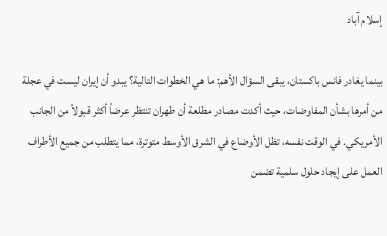إسلام آباد

بينما يغادر فانس باكستان، يبقى السؤال الأهم: ما هي الخطوات التالية؟ يبدو أن إيران ليست في عجلة من أمرها بشأن المفاوضات، حيث أكدت مصادر مطلعة أن طهران تنتظر عرضاً أكثر قبولاً من الجانب الأمريكي. في الوقت نفسه، تظل الأوضاع في الشرق الأوسط متوترة، مما يتطلب من جميع الأطراف العمل على إيجاد حلول سلمية تضمن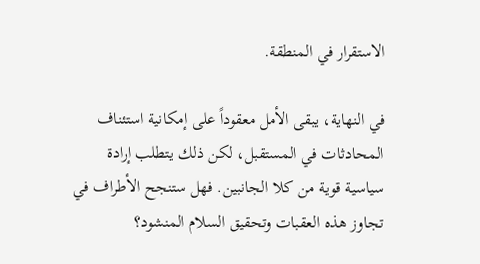الاستقرار في المنطقة.

في النهاية، يبقى الأمل معقوداً على إمكانية استئناف المحادثات في المستقبل، لكن ذلك يتطلب إرادة سياسية قوية من كلا الجانبين. فهل ستنجح الأطراف في تجاوز هذه العقبات وتحقيق السلام المنشود؟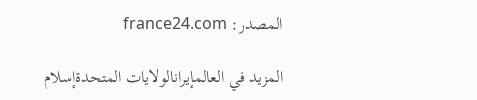المصدر: france24.com

المزيد في العالمإيرانالولايات المتحدةإسلام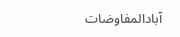آبادالمفاوضات